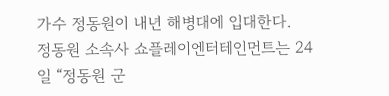가수 정동원이 내년 해병대에 입대한다.
정동원 소속사 쇼플레이엔터테인먼트는 24일 “정동원 군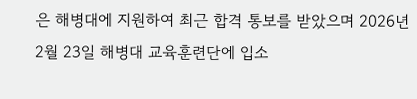은 해병대에 지원하여 최근 합격 통보를 받았으며 2026년 2월 23일 해병대 교육훈련단에 입소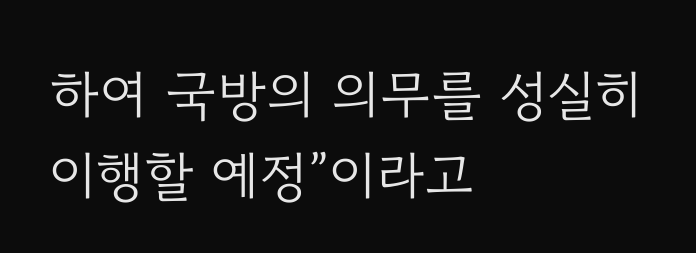하여 국방의 의무를 성실히 이행할 예정”이라고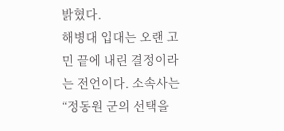밝혔다.
해병대 입대는 오랜 고민 끝에 내린 결정이라는 전언이다. 소속사는 “정동원 군의 선택을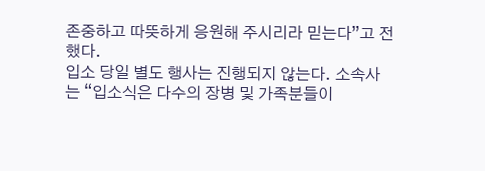존중하고 따뜻하게 응원해 주시리라 믿는다”고 전했다.
입소 당일 별도 행사는 진행되지 않는다. 소속사는 “입소식은 다수의 장병 및 가족분들이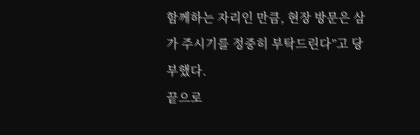함께하는 자리인 만큼, 현장 방문은 삼가 주시기를 정중히 부탁드린다”고 당부했다.
끝으로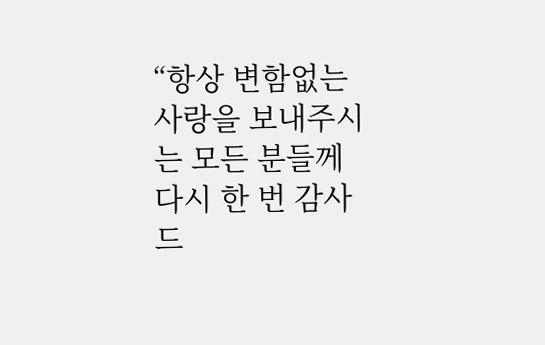“항상 변함없는 사랑을 보내주시는 모든 분들께 다시 한 번 감사드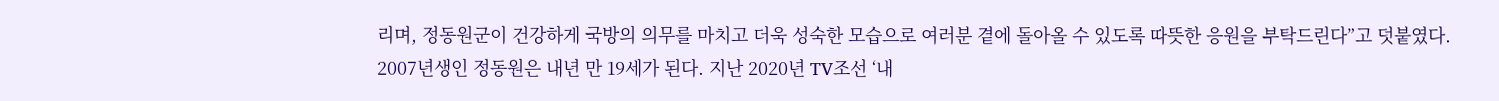리며, 정동원군이 건강하게 국방의 의무를 마치고 더욱 성숙한 모습으로 여러분 곁에 돌아올 수 있도록 따뜻한 응원을 부탁드린다”고 덧붙였다.
2007년생인 정동원은 내년 만 19세가 된다. 지난 2020년 TV조선 ‘내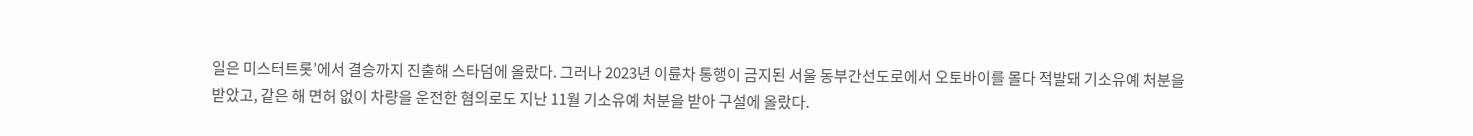일은 미스터트롯’에서 결승까지 진출해 스타덤에 올랐다. 그러나 2023년 이륜차 통행이 금지된 서울 동부간선도로에서 오토바이를 몰다 적발돼 기소유예 처분을 받았고, 같은 해 면허 없이 차량을 운전한 혐의로도 지난 11월 기소유예 처분을 받아 구설에 올랐다.